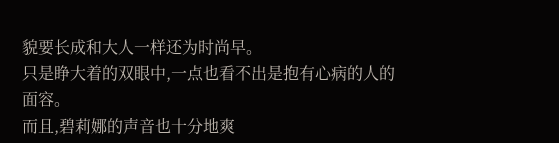貌要长成和大人一样还为时尚早。
只是睁大着的双眼中,一点也看不出是抱有心病的人的面容。
而且,碧莉娜的声音也十分地爽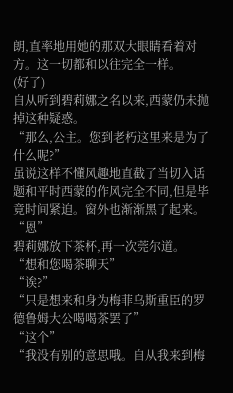朗,直率地用她的那双大眼睛看着对方。这一切都和以往完全一样。
(好了)
自从听到碧莉娜之名以来,西蒙仍未抛掉这种疑惑。
“那么,公主。您到老朽这里来是为了什么呢?”
虽说这样不懂风趣地直截了当切入话题和平时西蒙的作风完全不同,但是毕竟时间紧迫。窗外也渐渐黑了起来。
“恩”
碧莉娜放下茶杯,再一次莞尔道。
“想和您喝茶聊天”
“诶?”
“只是想来和身为梅菲乌斯重臣的罗德鲁姆大公喝喝茶罢了”
“这个”
“我没有别的意思哦。自从我来到梅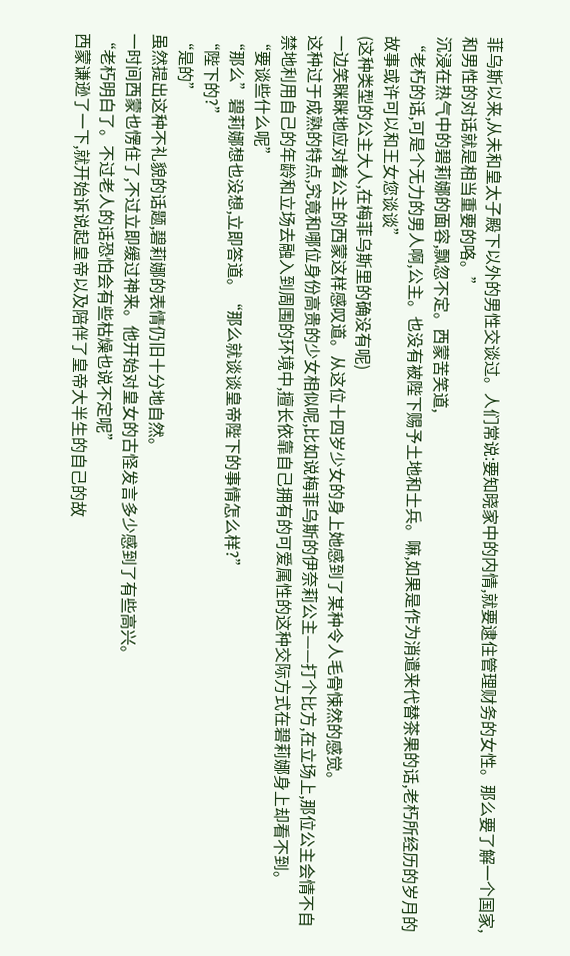菲乌斯以来,从未和皇太子殿下以外的男性交谈过。人们常说:要知晓家中的内情,就要逮住管理财务的女性。那么要了解一个国家,和男性的对话就是相当重要的咯。”
沉浸在热气中的碧莉娜的面容,飘忽不定。西蒙苦笑道,
“老朽的话,可是个无力的男人啊,公主。也没有被陛下赐予土地和士兵。嘛,如果是作为消遣来代替茶果的话,老朽所经历的岁月的故事或许可以和王女您谈谈”
(这种类型的公主大人,在梅菲乌斯里的确没有呢)
一边笑眯眯地应对着公主的西蒙这样感叹道。从这位十四岁少女的身上她感到了某种令人毛骨悚然的感觉。
这种过于成熟的特点,究竟和哪位身份高贵的少女相似呢,比如说梅菲乌斯的伊奈莉公主——打个比方,在立场上,那位公主会情不自禁地利用自己的年龄和立场去融入到周围的环境中,擅长依靠自己拥有的可爱属性的这种交际方式在碧莉娜身上却看不到。
“要谈些什么呢”
“那么”碧莉娜想也没想,立即答道。“那么就谈谈皇帝陛下的事情怎么样?”
“陛下的?”
“是的”
虽然提出这种不礼貌的话题,碧莉娜的表情仍旧十分地自然。
一时间西蒙也愣住了,不过立即缓过神来。他开始对皇女的古怪发言多少感到了有些高兴。
“老朽明白了。不过老人的话恐怕会有些枯燥也说不定呢”
西蒙谦逊了一下,就开始诉说起皇帝以及陪伴了皇帝大半生的自己的故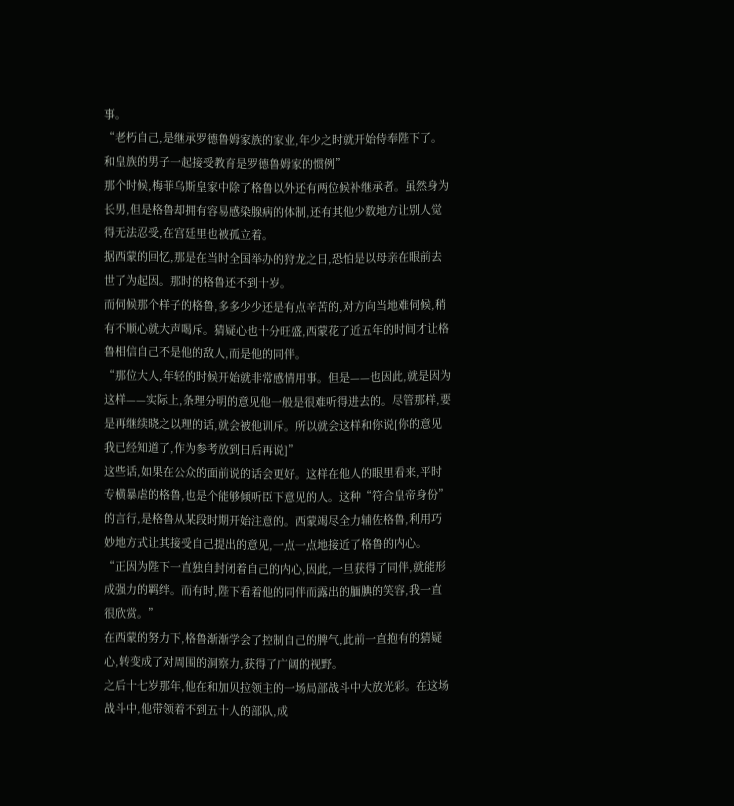事。
“老朽自己,是继承罗德鲁姆家族的家业,年少之时就开始侍奉陛下了。和皇族的男子一起接受教育是罗德鲁姆家的惯例”
那个时候,梅菲乌斯皇家中除了格鲁以外还有两位候补继承者。虽然身为长男,但是格鲁却拥有容易感染腺病的体制,还有其他少数地方让别人觉得无法忍受,在宫廷里也被孤立着。
据西蒙的回忆,那是在当时全国举办的狩龙之日,恐怕是以母亲在眼前去世了为起因。那时的格鲁还不到十岁。
而伺候那个样子的格鲁,多多少少还是有点辛苦的,对方向当地难伺候,稍有不顺心就大声喝斥。猜疑心也十分旺盛,西蒙花了近五年的时间才让格鲁相信自己不是他的敌人,而是他的同伴。
“那位大人,年轻的时候开始就非常感情用事。但是——也因此,就是因为这样——实际上,条理分明的意见他一般是很难听得进去的。尽管那样,要是再继续晓之以理的话,就会被他训斥。所以就会这样和你说[你的意见我已经知道了,作为参考放到日后再说]”
这些话,如果在公众的面前说的话会更好。这样在他人的眼里看来,平时专横暴虐的格鲁,也是个能够倾听臣下意见的人。这种“符合皇帝身份”的言行,是格鲁从某段时期开始注意的。西蒙竭尽全力辅佐格鲁,利用巧妙地方式让其接受自己提出的意见,一点一点地接近了格鲁的内心。
“正因为陛下一直独自封闭着自己的内心,因此,一旦获得了同伴,就能形成强力的羁绊。而有时,陛下看着他的同伴而露出的腼腆的笑容,我一直很欣赏。”
在西蒙的努力下,格鲁渐渐学会了控制自己的脾气,此前一直抱有的猜疑心,转变成了对周围的洞察力,获得了广阔的视野。
之后十七岁那年,他在和加贝拉领主的一场局部战斗中大放光彩。在这场战斗中,他带领着不到五十人的部队,成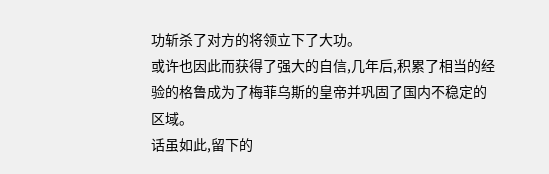功斩杀了对方的将领立下了大功。
或许也因此而获得了强大的自信,几年后,积累了相当的经验的格鲁成为了梅菲乌斯的皇帝并巩固了国内不稳定的区域。
话虽如此,留下的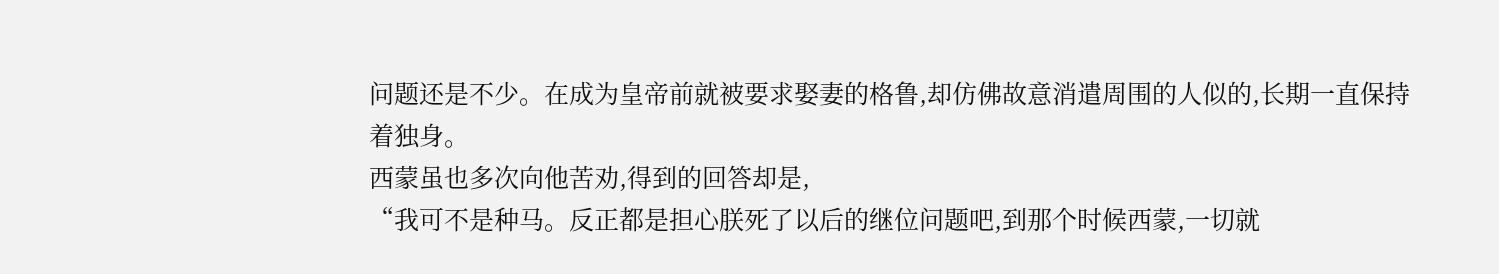问题还是不少。在成为皇帝前就被要求娶妻的格鲁,却仿佛故意消遣周围的人似的,长期一直保持着独身。
西蒙虽也多次向他苦劝,得到的回答却是,
“我可不是种马。反正都是担心朕死了以后的继位问题吧,到那个时候西蒙,一切就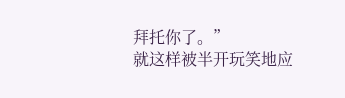拜托你了。”
就这样被半开玩笑地应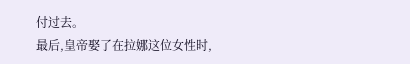付过去。
最后,皇帝娶了在拉娜这位女性时,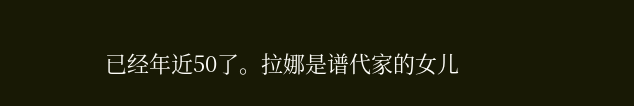已经年近50了。拉娜是谱代家的女儿